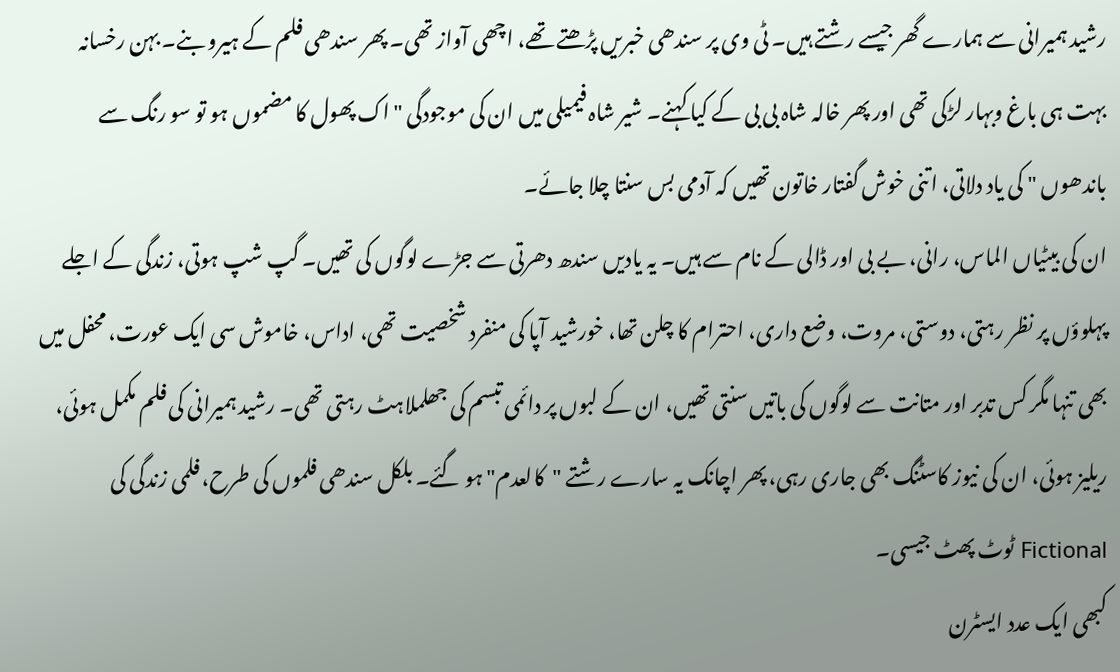رشید ہمیرانی سے ہمارے گھر جیسے رشتے ہیں۔ ٹی وی پر سندھی خبریں پڑھتے تھے، اچھی آواز تھی۔ پھر سندھی فلم کے ہیرو بنے۔ بہن رخسانہ بہت ہی باغ وبہار لڑکی تھی اور پھر خالہ شاہ بی بی کے کیا کہنے۔ شیر شاہ فیمیلی میں ان کی موجودگی "اک پھول کا مضموں ہو تو سو رنگ سے باندھوں " کی یاد دلاتی، اتنی خوش گفتار خاتون تھیں کہ آدمی بس سنتا چلا جائے۔
ان کی بیٹیاں الماس، رانی، بے بی اور ڈالی کے نام سے ہیں۔ یہ یادیں سندھ دھرتی سے جڑے لوگوں کی تھیں۔ گپ شپ ہوتی، زندگی کے اجلے پہلوؤں پر نظر رہتی، دوستی، مروت، وضع داری، احترام کا چلن تھا، خورشید آپا کی منفرد شخصیت تھی، اداس، خاموش سی ایک عورت، محفل میں بھی تنہا مگر کس تدبر اور متانت سے لوگوں کی باتیں سنتی تھیں، ان کے لبوں پر دائمی تبسم کی جھلملاہٹ رہتی تھی۔ رشید ہمیرانی کی فلم مکمل ہوئی، ریلیز ہوئی، ان کی نیوز کاسٹنگ بھی جاری رہی، پھر اچانک یہ سارے رشتے "کالعدم" ہو گئے۔ بلکل سندھی فلموں کی طرح، فلمی زندگی کی Fictional ٹوٹ پھٹ جیسی۔
کبھی ایک عدد ایسٹرن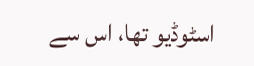اسٹوڈیو تھا، اس سے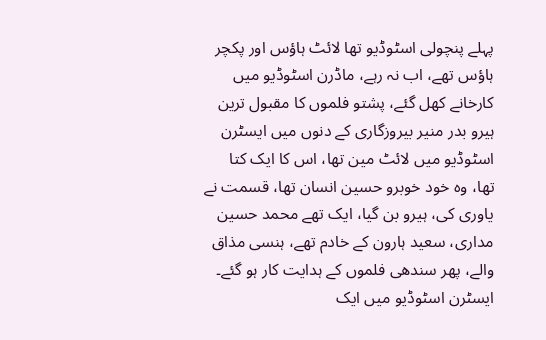پہلے پنچولی اسٹوڈیو تھا لائٹ ہاؤس اور پکچر ہاؤس تھے، اب نہ رہے، ماڈرن اسٹوڈیو میں کارخانے کھل گئے، پشتو فلموں کا مقبول ترین ہیرو بدر منیر بیروزگاری کے دنوں میں ایسٹرن اسٹوڈیو میں لائٹ مین تھا، اس کا ایک کتا تھا، وہ خود خوبرو حسین انسان تھا، قسمت نے یاوری کی، ہیرو بن گیا، ایک تھے محمد حسین مداری، سعید ہارون کے خادم تھے، ہنسی مذاق والے، پھر سندھی فلموں کے ہدایت کار ہو گئے۔
ایسٹرن اسٹوڈیو میں ایک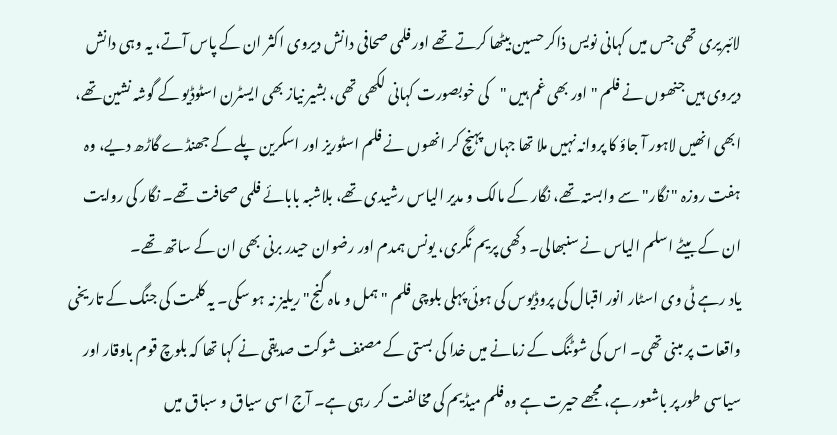لائبریری تھی جس میں کہانی نویس ذاکر حسین بیٹھا کرتے تھے اور فلمی صحافی دانش دیروی اکثر ان کے پاس آتے، یہ وہی دانش دیروی ہیں جنھوں نے فلم "اور بھی غم ہیں "کی خوبصورت کہانی لکھی تھی، بشیر نیاز بھی ایسٹرن اسٹوڈیو کے گوشہ نشین تھے، ابھی انھیں لاہور آ جاؤ کا پروانہ نہیں ملا تھا جہاں پہنچ کر انھوں نے فلم اسٹوریز اور اسکرین پلے کے جھنڈے گاڑھ دیے، وہ ہفت روزہ " نگار" سے وابستہ تھے، نگار کے مالک و مدیر الیاس رشیدی تھے، بلاشبہ بابائے فلمی صحافت تھے۔ نگار کی روایت ان کے بیٹے اسلم الیاس نے سنبھالی۔ دکھی پریم نگری، یونس ہمدم اور رضوان حیدر برنی بھی ان کے ساتھ تھے۔
یاد رہے ٹی وی اسٹار انور اقبال کی پروڈیوس کی ہوئی پہلی بلوچی فلم "ہمل و ماہ گنج" ریلیز نہ ہو سکی۔ یہ کلمت کی جنگ کے تاریخی واقعات پر مبنی تھی۔ اس کی شوٹنگ کے زمانے میں خدا کی بستی کے مصنف شوکت صدیقی نے کہا تھا کہ بلوچ قوم باوقار اور سیاسی طور پر باشعور ہے، مجھے حیرت ہے وہ فلم میڈیم کی مخالفت کر رہی ہے۔ آج اسی سیاق و سباق میں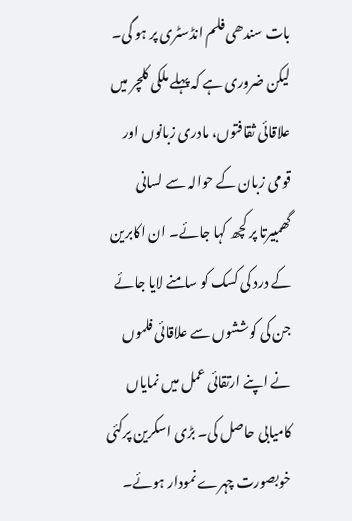بات سندھی فلم انڈسٹری پر ہو گی۔ لیکن ضروری ہے کہ پہلے ملکی کلچر میں علاقائی ثقافتوں، مادری زبانوں اور قومی زبان کے حوالہ سے لسانی گھمبیرتا پر کچھ کہا جائے۔ ان اکابرین کے درد کی کسک کو سامنے لایا جائے جن کی کوششوں سے علاقائی فلموں نے اپنے ارتقائی عمل میں نمایاں کامیابی حاصل کی۔ بڑی اسکرین پرکئی خوبصورت چہرے نمودار ہوئے۔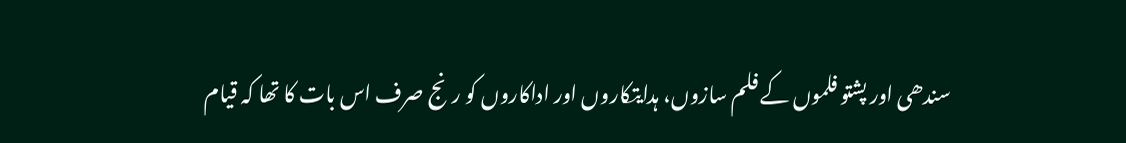سندھی اور پشتو فلموں کے فلم سازوں، ہدایتکاروں اور اداکاروں کو رنج صرف اس بات کا تھا کہ قیام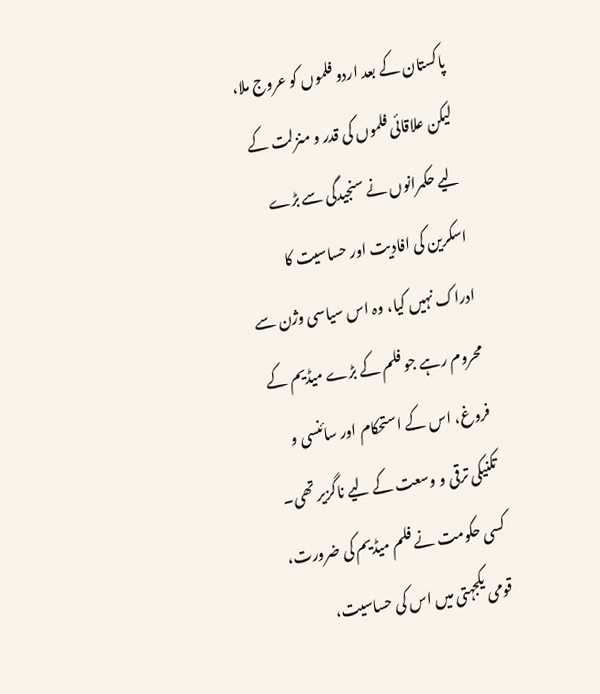پاکستان کے بعد اردو فلموں کو عروج ملا، لیکن علاقائی فلموں کی قدر و منزلت کے لیے حکمرانوں نے سنجیدگی سے بڑے اسکرین کی افادیت اور حساسیت کا ادراک نہیں کیا، وہ اس سیاسی وژن سے محروم رہے جو فلم کے بڑے میڈیم کے فروغ، اس کے استحکام اور سائنسی و تکنیکی ترقی و وسعت کے لیے ناگزیر تھی۔ کسی حکومت نے فلم میڈیم کی ضرورت، قومی یکجہتی میں اس کی حساسیت،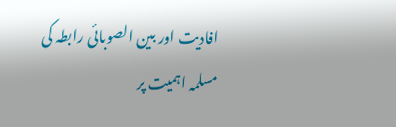افادیت اور بین الصوبائی رابطہ کی مسلمہ اہمیت پر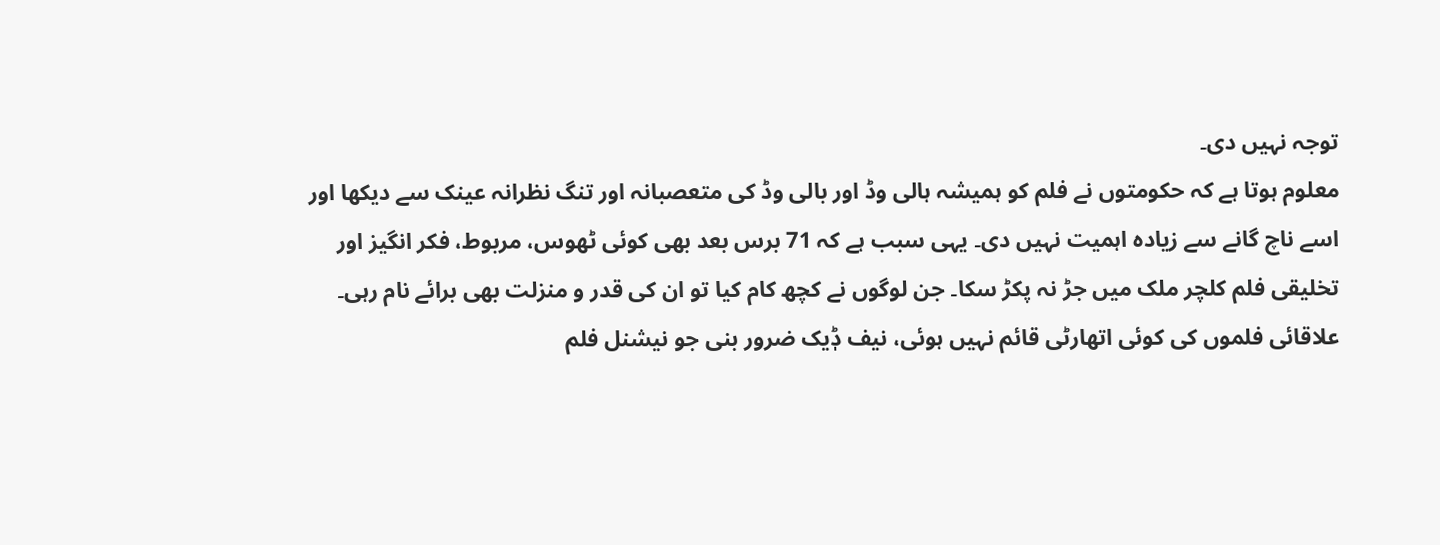توجہ نہیں دی۔
معلوم ہوتا ہے کہ حکومتوں نے فلم کو ہمیشہ ہالی وڈ اور بالی وڈ کی متعصبانہ اور تنگ نظرانہ عینک سے دیکھا اور اسے ناچ گانے سے زیادہ اہمیت نہیں دی۔ یہی سبب ہے کہ 71 برس بعد بھی کوئی ٹھوس، مربوط، فکر انگیز اور تخلیقی فلم کلچر ملک میں جڑ نہ پکڑ سکا۔ جن لوگوں نے کچھ کام کیا تو ان کی قدر و منزلت بھی برائے نام رہی۔
علاقائی فلموں کی کوئی اتھارٹی قائم نہیں ہوئی، نیف ڈٖیک ضرور بنی جو نیشنل فلم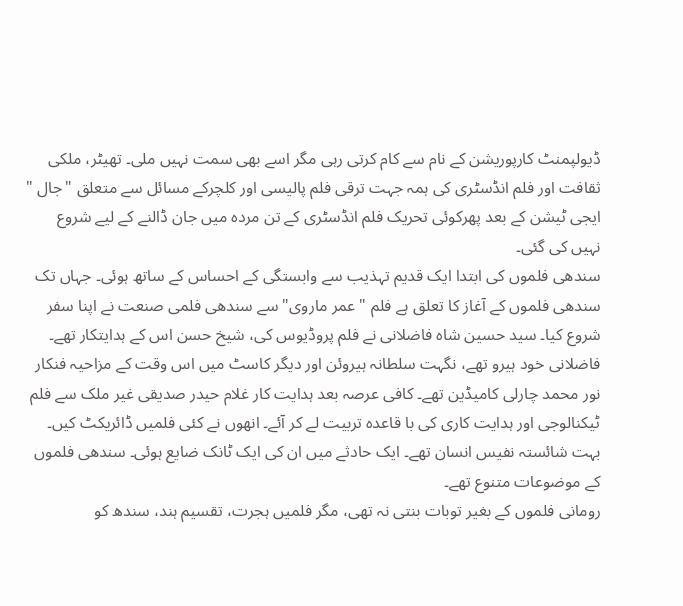ڈیولپمنٹ کارپوریشن کے نام سے کام کرتی رہی مگر اسے بھی سمت نہیں ملی۔ تھیٹر، ملکی ثقافت اور فلم انڈسٹری کی ہمہ جہت ترقی فلم پالیسی اور کلچرکے مسائل سے متعلق "جال " ایجی ٹیشن کے بعد پھرکوئی تحریک فلم انڈسٹری کے تن مردہ میں جان ڈالنے کے لیے شروع نہیں کی گئی۔
سندھی فلموں کی ابتدا ایک قدیم تہذیب سے وابستگی کے احساس کے ساتھ ہوئی۔ جہاں تک سندھی فلموں کے آغاز کا تعلق ہے فلم "عمر ماروی" سے سندھی فلمی صنعت نے اپنا سفر شروع کیا۔ سید حسین شاہ فاضلانی نے فلم پروڈیوس کی، شیخ حسن اس کے ہدایتکار تھے۔ فاضلانی خود ہیرو تھے، نگہت سلطانہ ہیروئن اور دیگر کاسٹ میں اس وقت کے مزاحیہ فنکار نور محمد چارلی کامیڈین تھے۔ کافی عرصہ بعد ہدایت کار غلام حیدر صدیقی غیر ملک سے فلم ٹیکنالوجی اور ہدایت کاری کی با قاعدہ تربیت لے کر آئے۔ انھوں نے کئی فلمیں ڈائریکٹ کیں۔ بہت شائستہ نفیس انسان تھے۔ ایک حادثے میں ان کی ایک ٹانک ضایع ہوئی۔ سندھی فلموں کے موضوعات متنوع تھے۔
رومانی فلموں کے بغیر توبات بنتی نہ تھی، مگر فلمیں ہجرت، تقسیم ہند، سندھ کو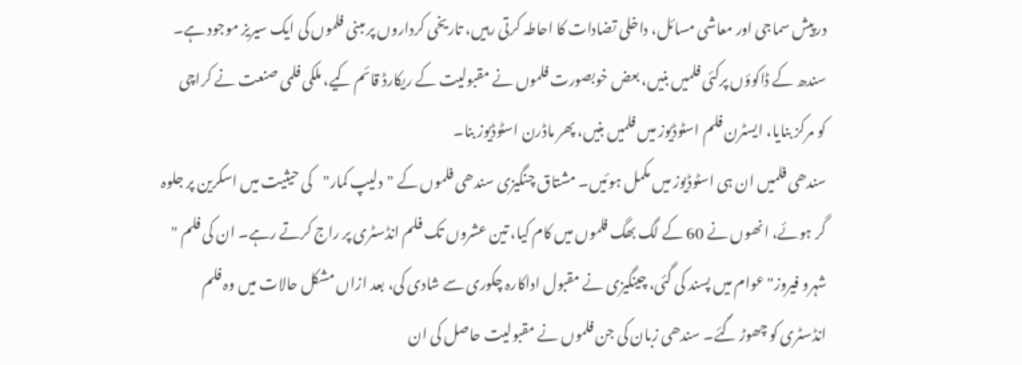درپیش سماجی اور معاشی مسائل، داخلی تضادات کا احاطہ کرتی رہیں، تاریخی کرداروں پر مبنی فلموں کی ایک سیریز موجود ہے۔ سندھ کے ڈاکوؤں پرکئی فلمیں بنیں، بعض خوبصورت فلموں نے مقبولیت کے ریکارڈ قائم کیے، ملکی فلمی صنعت نے کراچی کو مرکز بنایا، ایسٹرن فلم اسٹوڈیوز میں فلمیں بنیں، پھر ماڈرن اسٹوڈیوز بنا۔
سندھی فلمیں ان ہی اسٹوڈیوز میں مکمل ہوئیں۔ مشتاق چنگیزی سندھی فلموں کے "دلیپ کمار"کی حیثیت میں اسکرین پر جلوہ گر ہوئے، انھوں نے 60 کے لگ بھگ فلموں میں کام کیا، تین عشروں تک فلم انڈسٹری پر راج کرتے رہے۔ ان کی فلم " شہرو فیروز" عوام میں پسند کی گئی، چینگیزی نے مقبول اداکارہ چکوری سے شادی کی، بعد ازاں مشکل حالات میں وہ فلم انڈسٹری کو چھوڑ گئے۔ سندھی زبان کی جن فلموں نے مقبولیت حاصل کی ان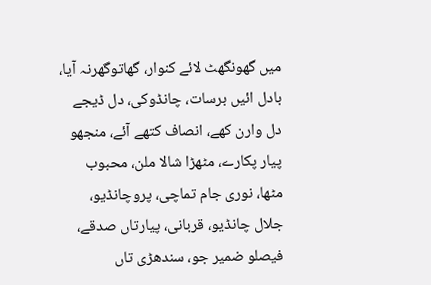میں گھونگھٹ لائے کنوار، گھاتوگھرنہ آیا، بادل ائیں برسات، چانڈوکی، دل ڈیجے دل وارن کھے، انصاف کتھے آئے، منجھو پیار پکارے، مٹھڑا شالا ملن، محبوب مٹھا، نوری جام تماچی، پروچانڈیو، جلال چانڈیو، قربانی، پیارتاں صدقے، فیصلو ضمیر جو، سندھڑی تاں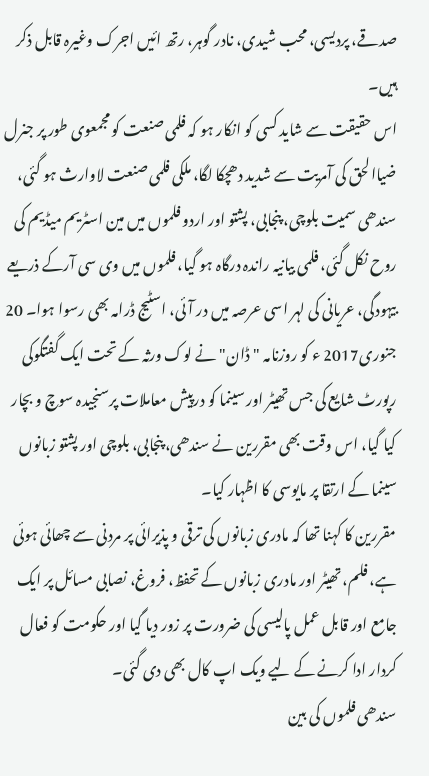صدقے، پردیسی، محب شیدی، نادر گوہر، رتھ ائیں اجرک وغیرہ قابل ذکر ہیں۔
اس حقیقت سے شاید کسی کو انکار ہو کہ فلمی صنعت کو مجمعوی طور پر جنرل ضیاالحق کی آمریت سے شدید دھچکا لگا، ملکی فلمی صنعت لاوارث ہو گئی، سندھی سمیت بلوچی، پنجابی، پشتو اور اردو فلموں میں مین اسٹریم میڈیم کی روح نکل گئی، فلمی بیانیہ راندہ درگاہ ہو گیا، فلموں میں وی سی آرکے ذریعے بیہودگی، عریانی کی لہر اسی عرصہ میں در آئی، اسٹیج ڈرامہ بھی رسوا ہوا۔ 20 جنوری2017 ء کو روزنامہ "ڈان" نے لوک ورثہ کے تحت ایک گفتگوکی رپورٹ شایع کی جس تھیٹر اور سینما کو درپیش معاملات پرسنجیدہ سوچ و بچار کیا گیا، اس وقت بھی مقررین نے سندھی، پنجابی، بلوچی اور پشتو زبانوں سینما کے ارتقا پر مایوسی کا اظہار کیا۔
مقررین کا کہنا تھا کہ مادری زبانوں کی ترقی و پذیرائی پر مردنی سے چھائی ہوئی ہے، فلم، تھیٹر اور مادری زبانوں کے تحفظ، فروغ، نصابی مسائل پر ایک جامع اور قابل عمل پالیسی کی ضرورت پر زور دیا گیا اور حکومت کو فعال کردار ادا کرنے کے لیے ویک اپ کال بھی دی گئی۔
سندھی فلموں کی بین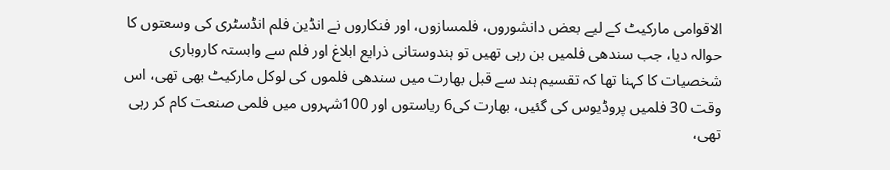الاقوامی مارکیٹ کے لیے بعض دانشوروں، فلمسازوں، اور فنکاروں نے انڈین فلم انڈسٹری کی وسعتوں کا حوالہ دیا، جب سندھی فلمیں بن رہی تھیں تو ہندوستانی ذرایع ابلاغ اور فلم سے وابستہ کاروباری شخصیات کا کہنا تھا کہ تقسیم ہند سے قبل بھارت میں سندھی فلموں کی لوکل مارکیٹ بھی تھی، اس وقت 30 فلمیں پروڈیوس کی گئیں، بھارت کی6 ریاستوں اور 100شہروں میں فلمی صنعت کام کر رہی تھی،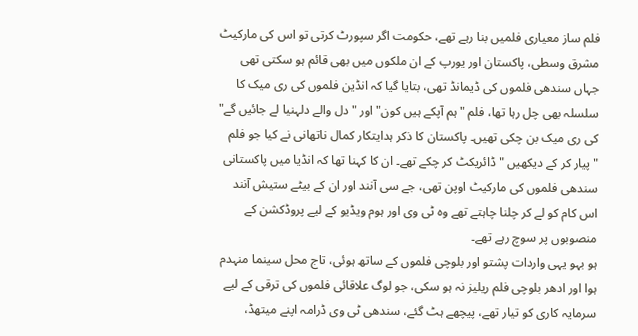فلم ساز معیاری فلمیں بنا رہے تھے، حکومت اگر سپورٹ کرتی تو اس کی مارکیٹ مشرق وسطی، پاکستان اور یورپ کے ان ملکوں میں بھی قائم ہو سکتی تھی جہاں سندھی فلموں کی ڈیمانڈ تھی، بتایا گیا کہ انڈین فلموں کی ری میک کا سلسلہ بھی چل رہا تھا، فلم "ہم آپکے ہیں کون" اور " دل والے دلہنیا لے جائیں گے" کی ری میک بن چکی تھیں۔ پاکستان کا ذکر ہدایتکار کمال ناتھانی نے کیا جو فلم "پیار کر کے دیکھیں " ڈائریکٹ کر چکے تھے۔ ان کا کہنا تھا کہ انڈیا میں پاکستانی سندھی فلموں کی مارکیٹ اوپن تھی، جے سی آنند اور ان کے بیٹے ستیش آنند اس کام کو لے کر چلنا چاہتے تھے وہ ٹی وی اور ہوم ویڈیو کے لیے پروڈکشن کے منصوبوں پر سوچ رہے تھے۔
ہو بہو یہی واردات پشتو اور بلوچی فلموں کے ساتھ ہوئی، تاج محل سینما منہدم ہوا اور ادھر بلوچی فلم ریلیز نہ ہو سکی، جو لوگ علاقائی فلموں کی ترقی کے لیے سرمایہ کاری کو تیار تھے، پیچھے ہٹ گئے، سندھی ٹی وی ڈرامہ اپنے میتھڈ،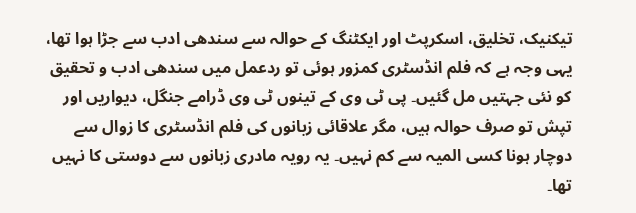تیکنیک، تخلیق، اسکرپٹ اور ایکٹنگ کے حوالہ سے سندھی ادب سے جڑا ہوا تھا، یہی وجہ ہے کہ فلم انڈسٹری کمزور ہوئی تو ردعمل میں سندھی ادب و تحقیق کو نئی جہتیں مل گئیں۔ پی ٹی وی کے تینوں ٹی وی ڈرامے جنگل، دیواریں اور تپش تو صرف حوالہ ہیں، مگر علاقائی زبانوں کی فلم انڈسٹری کا زوال سے دوچار ہونا کسی المیہ سے کم نہیں۔ یہ رویہ مادری زبانوں سے دوستی کا نہیں تھا۔